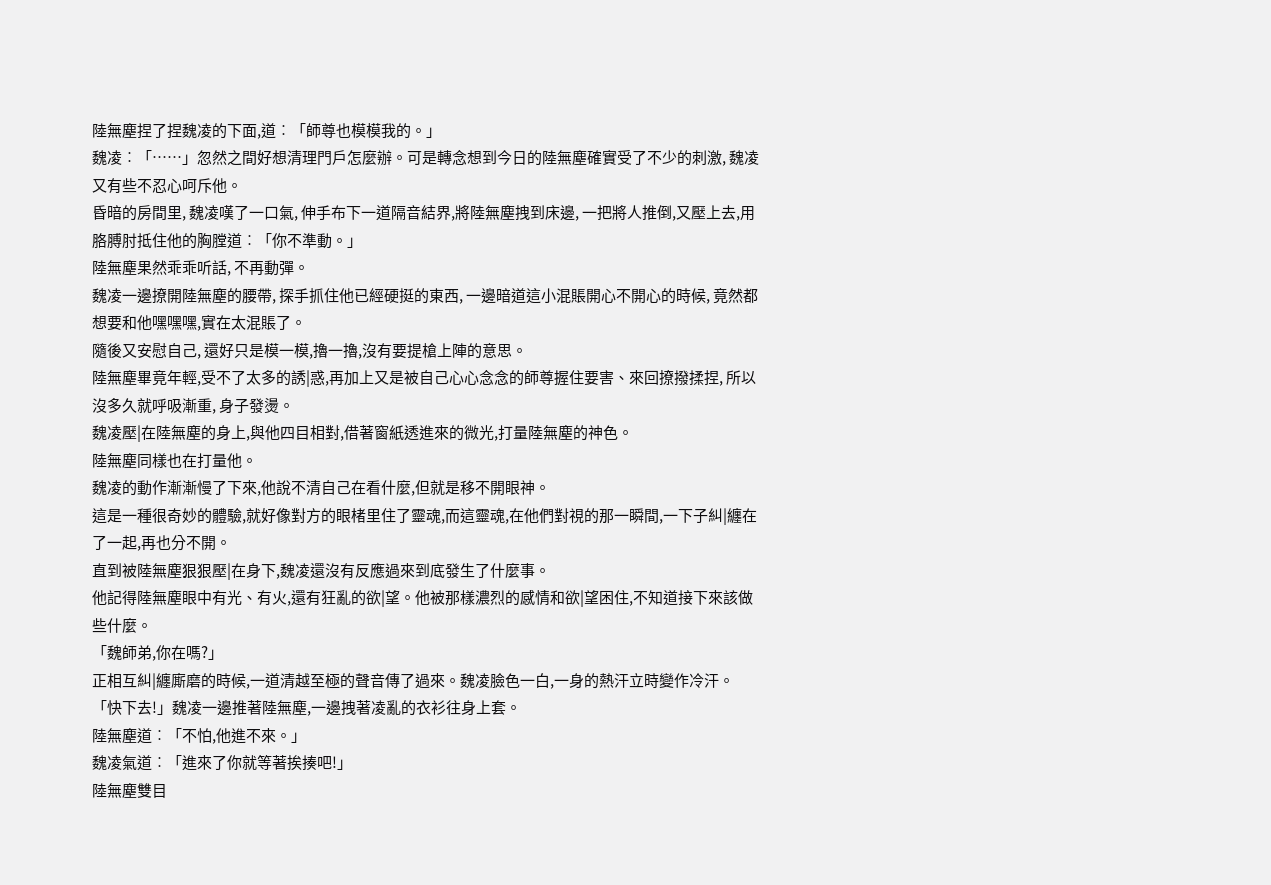陸無塵捏了捏魏凌的下面,道︰「師尊也模模我的。」
魏凌︰「……」忽然之間好想清理門戶怎麼辦。可是轉念想到今日的陸無塵確實受了不少的刺激, 魏凌又有些不忍心呵斥他。
昏暗的房間里, 魏凌嘆了一口氣, 伸手布下一道隔音結界,將陸無塵拽到床邊, 一把將人推倒,又壓上去,用胳膊肘抵住他的胸膛道︰「你不準動。」
陸無塵果然乖乖听話, 不再動彈。
魏凌一邊撩開陸無塵的腰帶, 探手抓住他已經硬挺的東西, 一邊暗道這小混賬開心不開心的時候, 竟然都想要和他嘿嘿嘿,實在太混賬了。
隨後又安慰自己, 還好只是模一模,擼一擼,沒有要提槍上陣的意思。
陸無塵畢竟年輕,受不了太多的誘|惑,再加上又是被自己心心念念的師尊握住要害、來回撩撥揉捏, 所以沒多久就呼吸漸重, 身子發燙。
魏凌壓|在陸無塵的身上,與他四目相對,借著窗紙透進來的微光,打量陸無塵的神色。
陸無塵同樣也在打量他。
魏凌的動作漸漸慢了下來,他說不清自己在看什麼,但就是移不開眼神。
這是一種很奇妙的體驗,就好像對方的眼楮里住了靈魂,而這靈魂,在他們對視的那一瞬間,一下子糾|纏在了一起,再也分不開。
直到被陸無塵狠狠壓|在身下,魏凌還沒有反應過來到底發生了什麼事。
他記得陸無塵眼中有光、有火,還有狂亂的欲|望。他被那樣濃烈的感情和欲|望困住,不知道接下來該做些什麼。
「魏師弟,你在嗎?」
正相互糾|纏廝磨的時候,一道清越至極的聲音傳了過來。魏凌臉色一白,一身的熱汗立時變作冷汗。
「快下去!」魏凌一邊推著陸無塵,一邊拽著凌亂的衣衫往身上套。
陸無塵道︰「不怕,他進不來。」
魏凌氣道︰「進來了你就等著挨揍吧!」
陸無塵雙目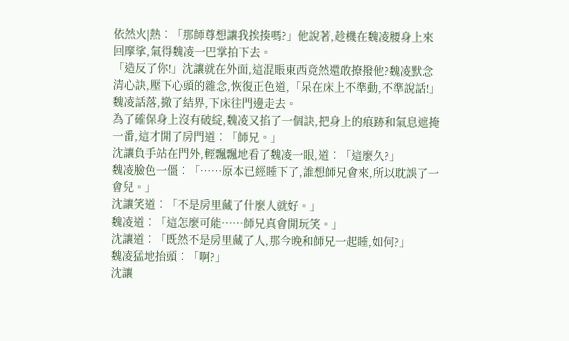依然火|熱︰「那師尊想讓我挨揍嗎?」他說著,趁機在魏凌腰身上來回摩挲,氣得魏凌一巴掌拍下去。
「造反了你!」沈讓就在外面,這混賬東西竟然還敢撩撥他?魏凌默念清心訣,壓下心頭的雜念,恢復正色道,「呆在床上不準動,不準說話!」
魏凌話落,撤了結界,下床往門邊走去。
為了確保身上沒有破綻,魏凌又掐了一個訣,把身上的痕跡和氣息遮掩一番,這才開了房門道︰「師兄。」
沈讓負手站在門外,輕飄飄地看了魏凌一眼,道︰「這麼久?」
魏凌臉色一僵︰「……原本已經睡下了,誰想師兄會來,所以耽誤了一會兒。」
沈讓笑道︰「不是房里藏了什麼人就好。」
魏凌道︰「這怎麼可能……師兄真會開玩笑。」
沈讓道︰「既然不是房里藏了人,那今晚和師兄一起睡,如何?」
魏凌猛地抬頭︰「啊?」
沈讓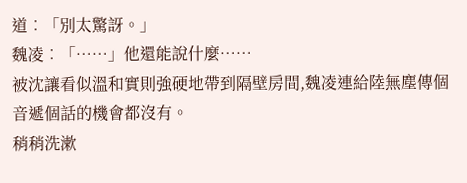道︰「別太驚訝。」
魏凌︰「……」他還能說什麼……
被沈讓看似溫和實則強硬地帶到隔壁房間,魏凌連給陸無塵傳個音遞個話的機會都沒有。
稍稍洗漱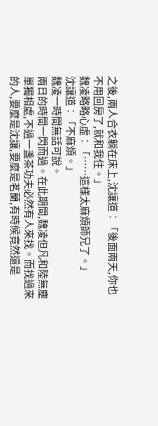之後,兩人合衣躺在床上,沈讓道︰「後面兩天,你也不用回房了,就和我住。」
魏凌略略心虛︰「……這樣太麻煩師兄了。」
沈讓道︰「不麻煩。」
魏凌一時間無話可說。
兩日的時間一閃而過。在此期間,魏凌但凡和陸無塵單獨相處,不過一盞茶功夫必然有人來找。而找過來的人,要麼是沈讓,要麼是茗蘭,有時候竟然還是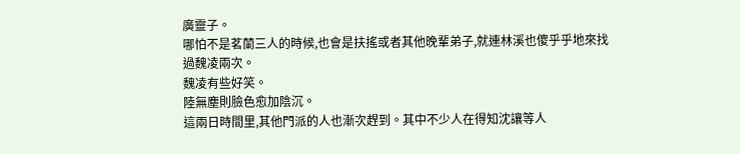廣靈子。
哪怕不是茗蘭三人的時候,也會是扶搖或者其他晚輩弟子,就連林溪也傻乎乎地來找過魏凌兩次。
魏凌有些好笑。
陸無塵則臉色愈加陰沉。
這兩日時間里,其他門派的人也漸次趕到。其中不少人在得知沈讓等人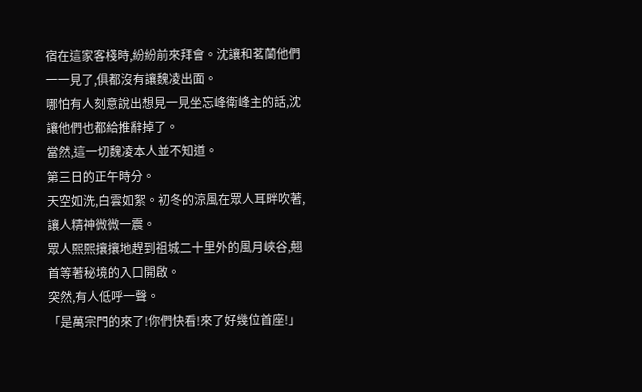宿在這家客棧時,紛紛前來拜會。沈讓和茗蘭他們一一見了,俱都沒有讓魏凌出面。
哪怕有人刻意說出想見一見坐忘峰衛峰主的話,沈讓他們也都給推辭掉了。
當然,這一切魏凌本人並不知道。
第三日的正午時分。
天空如洗,白雲如絮。初冬的涼風在眾人耳畔吹著,讓人精神微微一震。
眾人熙熙攘攘地趕到祖城二十里外的風月峽谷,翹首等著秘境的入口開啟。
突然,有人低呼一聲。
「是萬宗門的來了!你們快看!來了好幾位首座!」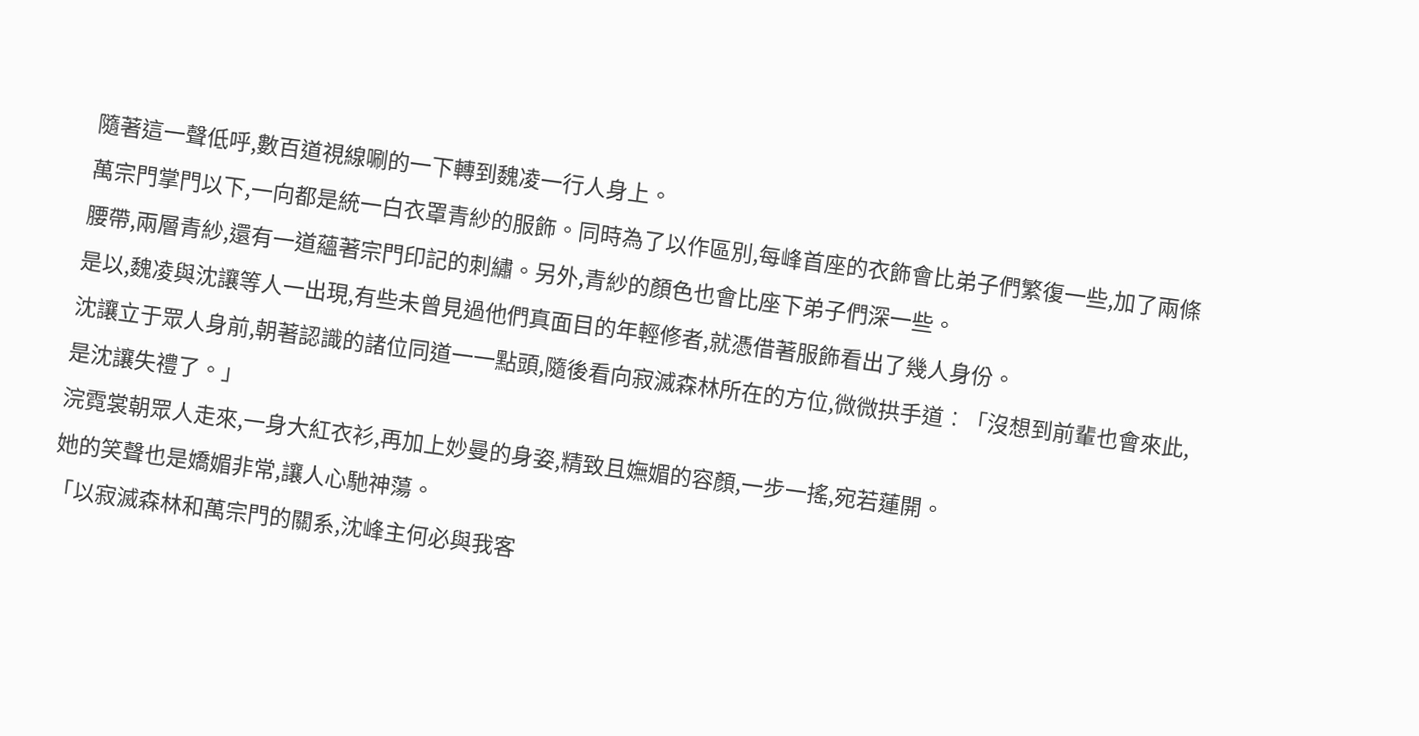隨著這一聲低呼,數百道視線唰的一下轉到魏凌一行人身上。
萬宗門掌門以下,一向都是統一白衣罩青紗的服飾。同時為了以作區別,每峰首座的衣飾會比弟子們繁復一些,加了兩條腰帶,兩層青紗,還有一道蘊著宗門印記的刺繡。另外,青紗的顏色也會比座下弟子們深一些。
是以,魏凌與沈讓等人一出現,有些未曾見過他們真面目的年輕修者,就憑借著服飾看出了幾人身份。
沈讓立于眾人身前,朝著認識的諸位同道一一點頭,隨後看向寂滅森林所在的方位,微微拱手道︰「沒想到前輩也會來此,是沈讓失禮了。」
浣霓裳朝眾人走來,一身大紅衣衫,再加上妙曼的身姿,精致且嫵媚的容顏,一步一搖,宛若蓮開。
她的笑聲也是嬌媚非常,讓人心馳神蕩。
「以寂滅森林和萬宗門的關系,沈峰主何必與我客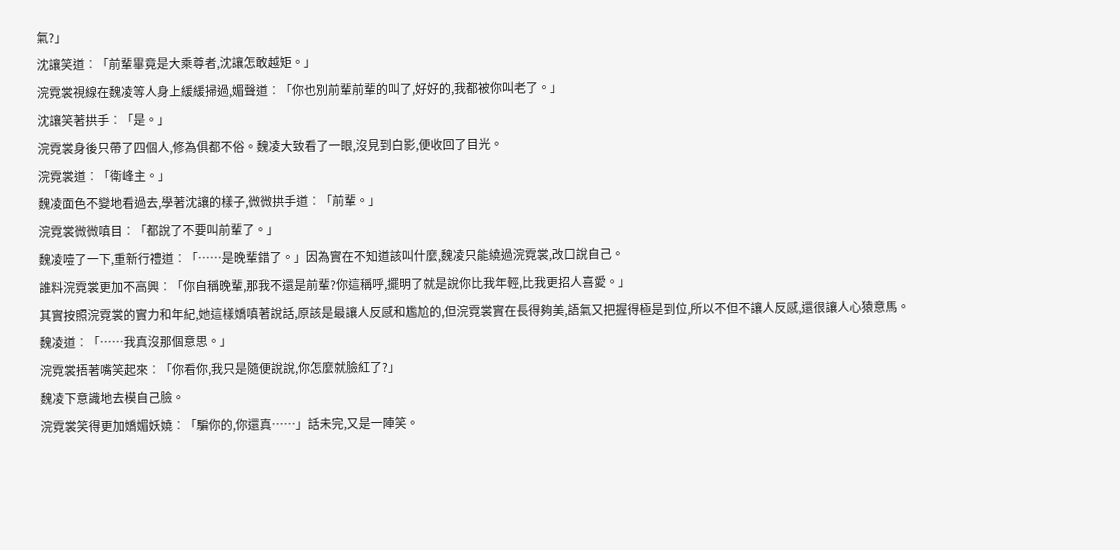氣?」
沈讓笑道︰「前輩畢竟是大乘尊者,沈讓怎敢越矩。」
浣霓裳視線在魏凌等人身上緩緩掃過,媚聲道︰「你也別前輩前輩的叫了,好好的,我都被你叫老了。」
沈讓笑著拱手︰「是。」
浣霓裳身後只帶了四個人,修為俱都不俗。魏凌大致看了一眼,沒見到白影,便收回了目光。
浣霓裳道︰「衛峰主。」
魏凌面色不變地看過去,學著沈讓的樣子,微微拱手道︰「前輩。」
浣霓裳微微嗔目︰「都說了不要叫前輩了。」
魏凌噎了一下,重新行禮道︰「……是晚輩錯了。」因為實在不知道該叫什麼,魏凌只能繞過浣霓裳,改口說自己。
誰料浣霓裳更加不高興︰「你自稱晚輩,那我不還是前輩?你這稱呼,擺明了就是說你比我年輕,比我更招人喜愛。」
其實按照浣霓裳的實力和年紀,她這樣嬌嗔著說話,原該是最讓人反感和尷尬的,但浣霓裳實在長得夠美,語氣又把握得極是到位,所以不但不讓人反感,還很讓人心猿意馬。
魏凌道︰「……我真沒那個意思。」
浣霓裳捂著嘴笑起來︰「你看你,我只是隨便說說,你怎麼就臉紅了?」
魏凌下意識地去模自己臉。
浣霓裳笑得更加嬌媚妖嬈︰「騙你的,你還真……」話未完,又是一陣笑。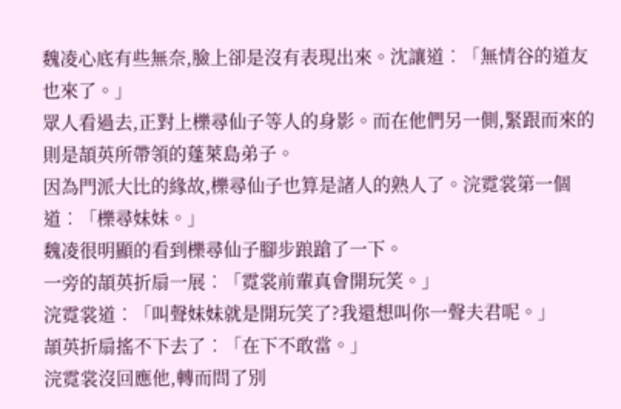魏凌心底有些無奈,臉上卻是沒有表現出來。沈讓道︰「無情谷的道友也來了。」
眾人看過去,正對上櫟尋仙子等人的身影。而在他們另一側,緊跟而來的則是頡英所帶領的蓬萊島弟子。
因為門派大比的緣故,櫟尋仙子也算是諸人的熟人了。浣霓裳第一個道︰「櫟尋妹妹。」
魏凌很明顯的看到櫟尋仙子腳步踉蹌了一下。
一旁的頡英折扇一展︰「霓裳前輩真會開玩笑。」
浣霓裳道︰「叫聲妹妹就是開玩笑了?我還想叫你一聲夫君呢。」
頡英折扇搖不下去了︰「在下不敢當。」
浣霓裳沒回應他,轉而問了別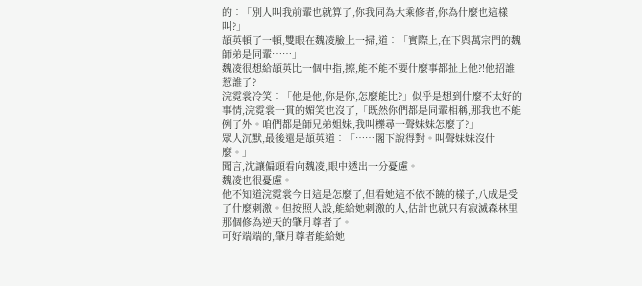的︰「別人叫我前輩也就算了,你我同為大乘修者,你為什麼也這樣叫?」
頡英頓了一頓,雙眼在魏凌臉上一掃,道︰「實際上,在下與萬宗門的魏師弟是同輩……」
魏凌很想給頡英比一個中指,擦,能不能不要什麼事都扯上他?!他招誰惹誰了?
浣霓裳冷笑︰「他是他,你是你,怎麼能比?」似乎是想到什麼不太好的事情,浣霓裳一貫的媚笑也沒了,「既然你們都是同輩相稱,那我也不能例了外。咱們都是師兄弟姐妹,我叫櫟尋一聲妹妹怎麼了?」
眾人沉默,最後還是頡英道︰「……閣下說得對。叫聲妹妹沒什麼。」
聞言,沈讓偏頭看向魏凌,眼中透出一分憂慮。
魏凌也很憂慮。
他不知道浣霓裳今日這是怎麼了,但看她這不依不饒的樣子,八成是受了什麼刺激。但按照人設,能給她刺激的人,估計也就只有寂滅森林里那個修為逆天的肇月尊者了。
可好端端的,肇月尊者能給她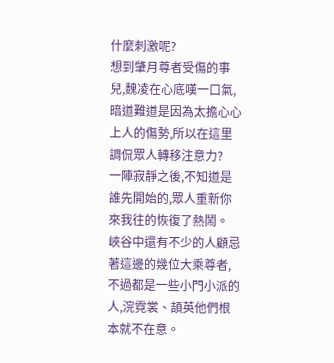什麼刺激呢?
想到肇月尊者受傷的事兒,魏凌在心底嘆一口氣,暗道難道是因為太擔心心上人的傷勢,所以在這里調侃眾人轉移注意力?
一陣寂靜之後,不知道是誰先開始的,眾人重新你來我往的恢復了熱鬧。
峽谷中還有不少的人顧忌著這邊的幾位大乘尊者,不過都是一些小門小派的人,浣霓裳、頡英他們根本就不在意。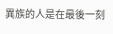異族的人是在最後一刻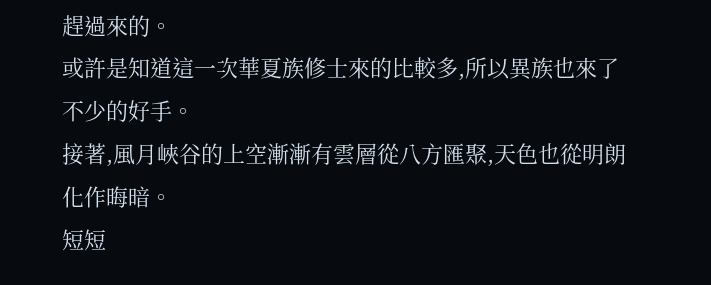趕過來的。
或許是知道這一次華夏族修士來的比較多,所以異族也來了不少的好手。
接著,風月峽谷的上空漸漸有雲層從八方匯聚,天色也從明朗化作晦暗。
短短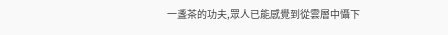一盞茶的功夫,眾人已能感覺到從雲層中懾下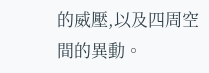的威壓,以及四周空間的異動。